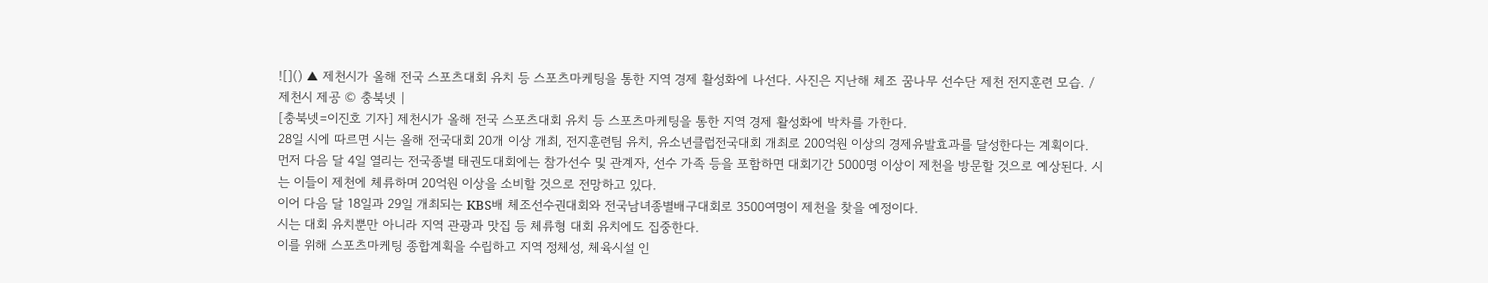![]() ▲ 제천시가 올해 전국 스포츠대회 유치 등 스포츠마케팅을 통한 지역 경제 활성화에 나선다. 사진은 지난해 체조 꿈나무 선수단 제천 전지훈련 모습. / 제천시 제공 © 충북넷 |
[충북넷=이진호 기자] 제천시가 올해 전국 스포츠대회 유치 등 스포츠마케팅을 통한 지역 경제 활성화에 박차를 가한다.
28일 시에 따르면 시는 올해 전국대회 20개 이상 개최, 전지훈련팀 유치, 유소년클럽전국대회 개최로 200억원 이상의 경제유발효과를 달성한다는 계획이다.
먼저 다음 달 4일 열리는 전국종별 태권도대회에는 참가선수 및 관계자, 선수 가족 등을 포함하면 대회기간 5000명 이상이 제천을 방문할 것으로 예상된다. 시는 이들이 제천에 체류하며 20억원 이상을 소비할 것으로 전망하고 있다.
이어 다음 달 18일과 29일 개최되는 KBS배 체조선수권대회와 전국남녀종별배구대회로 3500여명이 제천을 찾을 예정이다.
시는 대회 유치뿐만 아니라 지역 관광과 맛집 등 체류형 대회 유치에도 집중한다.
이를 위해 스포츠마케팅 종합계획을 수립하고 지역 정체성, 체육시설 인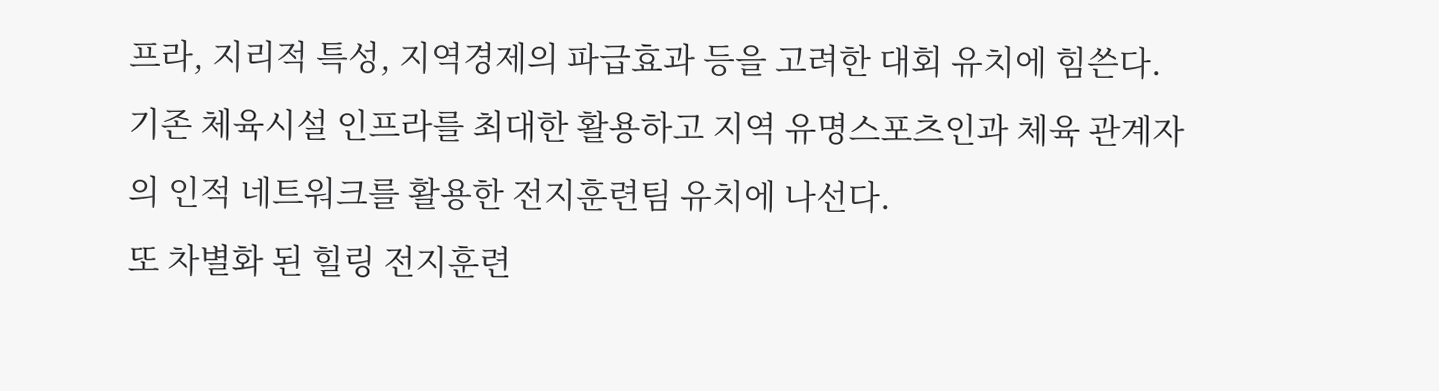프라, 지리적 특성, 지역경제의 파급효과 등을 고려한 대회 유치에 힘쓴다.
기존 체육시설 인프라를 최대한 활용하고 지역 유명스포츠인과 체육 관계자의 인적 네트워크를 활용한 전지훈련팀 유치에 나선다.
또 차별화 된 힐링 전지훈련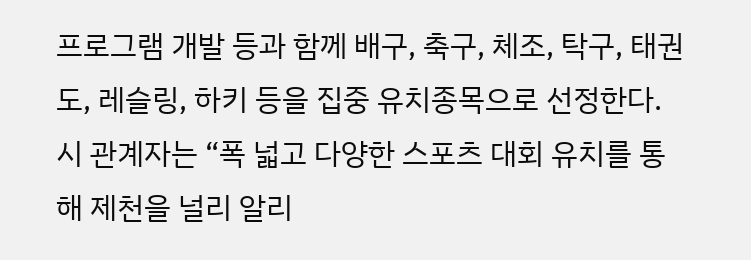프로그램 개발 등과 함께 배구, 축구, 체조, 탁구, 태권도, 레슬링, 하키 등을 집중 유치종목으로 선정한다.
시 관계자는 “폭 넓고 다양한 스포츠 대회 유치를 통해 제천을 널리 알리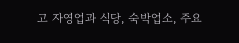고 자영업과 식당, 숙박업소, 주요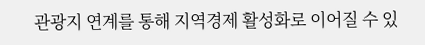관광지 연계를 통해 지역경제 활성화로 이어질 수 있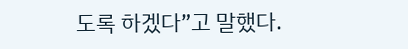도록 하겠다”고 말했다.